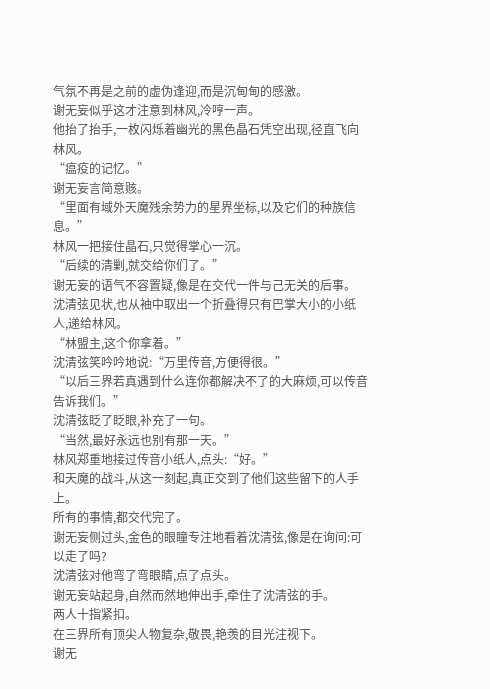气氛不再是之前的虚伪逢迎,而是沉甸甸的感激。
谢无妄似乎这才注意到林风,冷哼一声。
他抬了抬手,一枚闪烁着幽光的黑色晶石凭空出现,径直飞向林风。
“瘟疫的记忆。”
谢无妄言简意赅。
“里面有域外天魔残余势力的星界坐标,以及它们的种族信息。”
林风一把接住晶石,只觉得掌心一沉。
“后续的清剿,就交给你们了。”
谢无妄的语气不容置疑,像是在交代一件与己无关的后事。
沈清弦见状,也从袖中取出一个折叠得只有巴掌大小的小纸人,递给林风。
“林盟主,这个你拿着。”
沈清弦笑吟吟地说:“万里传音,方便得很。”
“以后三界若真遇到什么连你都解决不了的大麻烦,可以传音告诉我们。”
沈清弦眨了眨眼,补充了一句。
“当然,最好永远也别有那一天。”
林风郑重地接过传音小纸人,点头:“好。”
和天魔的战斗,从这一刻起,真正交到了他们这些留下的人手上。
所有的事情,都交代完了。
谢无妄侧过头,金色的眼瞳专注地看着沈清弦,像是在询问:可以走了吗?
沈清弦对他弯了弯眼睛,点了点头。
谢无妄站起身,自然而然地伸出手,牵住了沈清弦的手。
两人十指紧扣。
在三界所有顶尖人物复杂,敬畏,艳羡的目光注视下。
谢无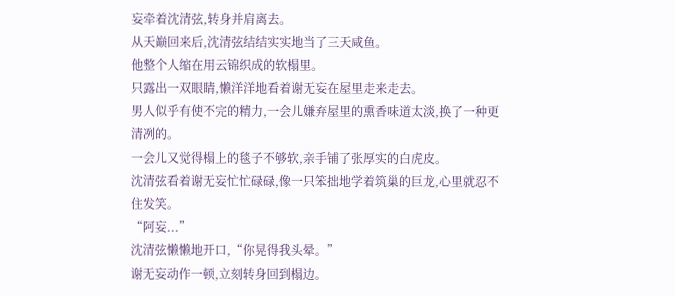妄牵着沈清弦,转身并肩离去。
从天巅回来后,沈清弦结结实实地当了三天咸鱼。
他整个人缩在用云锦织成的软榻里。
只露出一双眼睛,懒洋洋地看着谢无妄在屋里走来走去。
男人似乎有使不完的精力,一会儿嫌弃屋里的熏香味道太淡,换了一种更清冽的。
一会儿又觉得榻上的毯子不够软,亲手铺了张厚实的白虎皮。
沈清弦看着谢无妄忙忙碌碌,像一只笨拙地学着筑巢的巨龙,心里就忍不住发笑。
“阿妄...”
沈清弦懒懒地开口,“你晃得我头晕。”
谢无妄动作一顿,立刻转身回到榻边。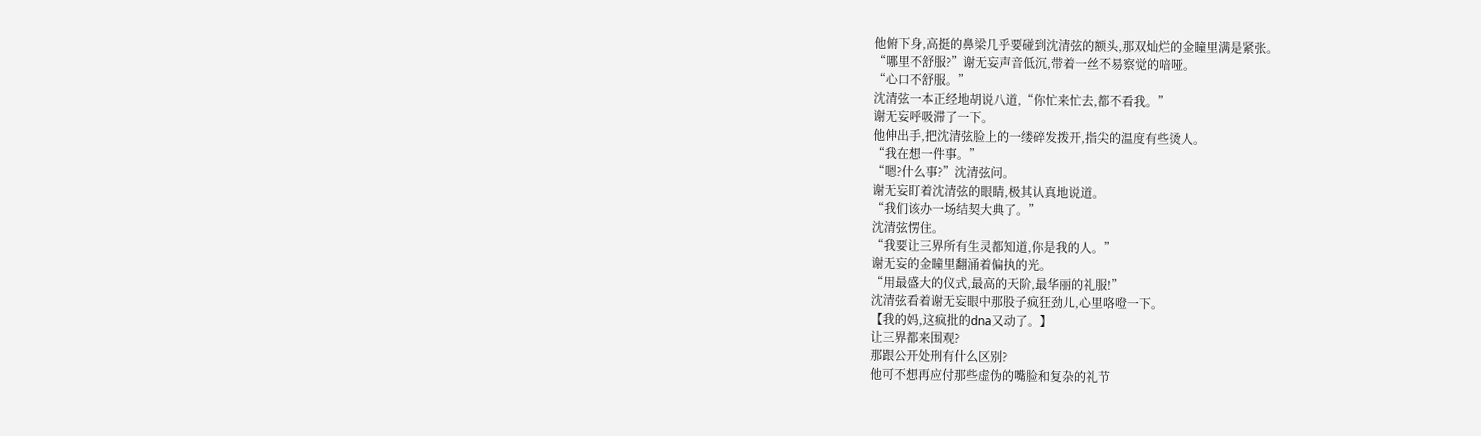他俯下身,高挺的鼻梁几乎要碰到沈清弦的额头,那双灿烂的金瞳里满是紧张。
“哪里不舒服?”谢无妄声音低沉,带着一丝不易察觉的喑哑。
“心口不舒服。”
沈清弦一本正经地胡说八道,“你忙来忙去,都不看我。”
谢无妄呼吸滞了一下。
他伸出手,把沈清弦脸上的一缕碎发拨开,指尖的温度有些烫人。
“我在想一件事。”
“嗯?什么事?”沈清弦问。
谢无妄盯着沈清弦的眼睛,极其认真地说道。
“我们该办一场结契大典了。”
沈清弦愣住。
“我要让三界所有生灵都知道,你是我的人。”
谢无妄的金瞳里翻涌着偏执的光。
“用最盛大的仪式,最高的天阶,最华丽的礼服!”
沈清弦看着谢无妄眼中那股子疯狂劲儿,心里咯噔一下。
【我的妈,这疯批的dna又动了。】
让三界都来围观?
那跟公开处刑有什么区别?
他可不想再应付那些虚伪的嘴脸和复杂的礼节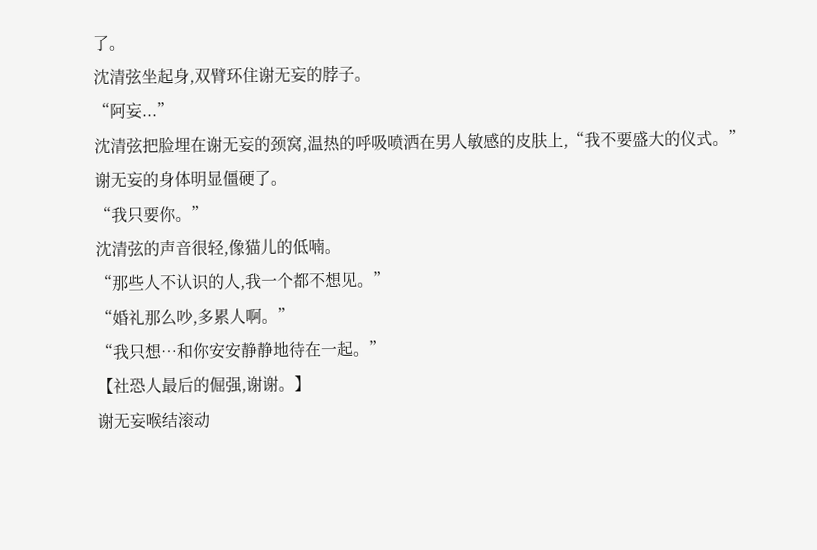了。
沈清弦坐起身,双臂环住谢无妄的脖子。
“阿妄...”
沈清弦把脸埋在谢无妄的颈窝,温热的呼吸喷洒在男人敏感的皮肤上,“我不要盛大的仪式。”
谢无妄的身体明显僵硬了。
“我只要你。”
沈清弦的声音很轻,像猫儿的低喃。
“那些人不认识的人,我一个都不想见。”
“婚礼那么吵,多累人啊。”
“我只想…和你安安静静地待在一起。”
【社恐人最后的倔强,谢谢。】
谢无妄喉结滚动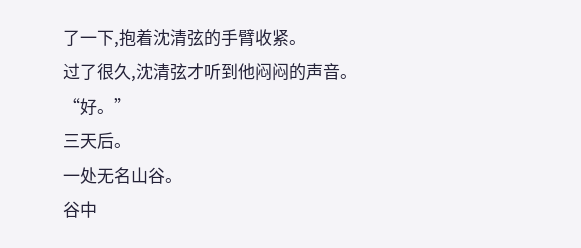了一下,抱着沈清弦的手臂收紧。
过了很久,沈清弦才听到他闷闷的声音。
“好。”
三天后。
一处无名山谷。
谷中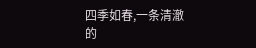四季如春,一条清澈的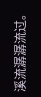溪流潺潺流过。